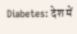Diabetes: देश में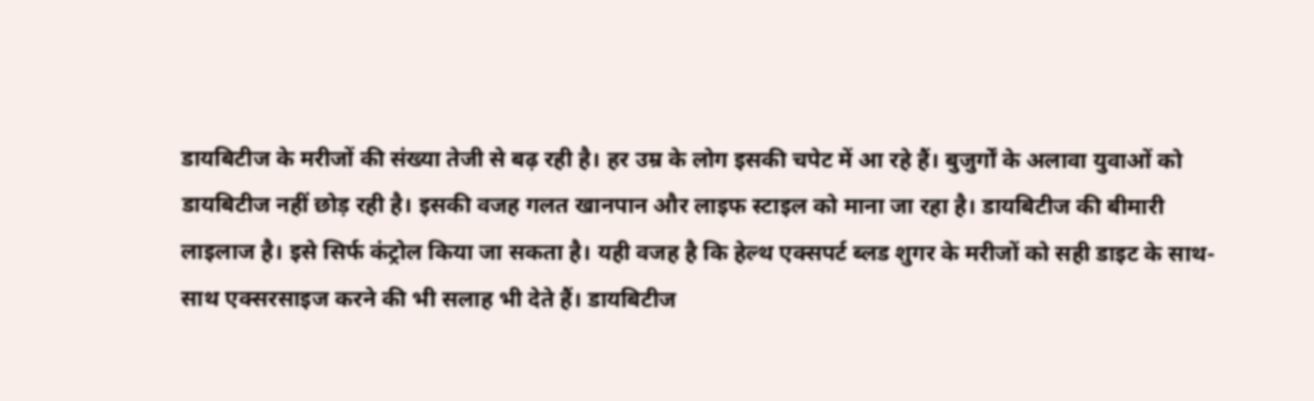डायबिटीज के मरीजों की संख्या तेजी से बढ़ रही है। हर उम्र के लोग इसकी चपेट में आ रहे हैं। बुजुर्गों के अलावा युवाओं को डायबिटीज नहीं छोड़ रही है। इसकी वजह गलत खानपान और लाइफ स्टाइल को माना जा रहा है। डायबिटीज की बीमारी लाइलाज है। इसे सिर्फ कंट्रोल किया जा सकता है। यही वजह है कि हेल्थ एक्सपर्ट ब्लड शुगर के मरीजों को सही डाइट के साथ-साथ एक्सरसाइज करने की भी सलाह भी देते हैं। डायबिटीज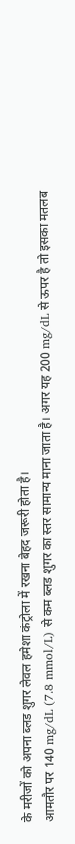के मरीजों को अपना ब्लड शुगर लेवल हमेशा कंट्रोला में रखना बेहद जरूरी होता है।
आमतौर पर 140 mg/dL (7.8 mmol/L) से कम ब्लड शुगर का स्तर सामान्य माना जाता है। अगर यह 200 mg/dL से ऊपर है तो इसका मतलब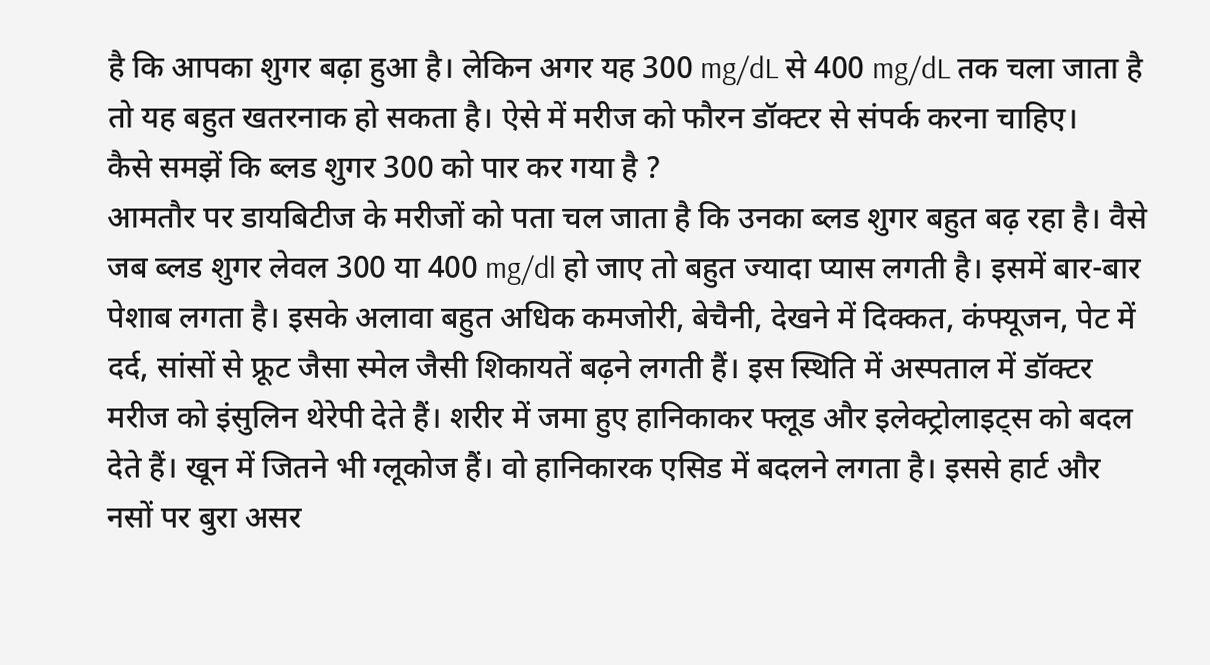है कि आपका शुगर बढ़ा हुआ है। लेकिन अगर यह 300 mg/dL से 400 mg/dL तक चला जाता है तो यह बहुत खतरनाक हो सकता है। ऐसे में मरीज को फौरन डॉक्टर से संपर्क करना चाहिए।
कैसे समझें कि ब्लड शुगर 300 को पार कर गया है ?
आमतौर पर डायबिटीज के मरीजों को पता चल जाता है कि उनका ब्लड शुगर बहुत बढ़ रहा है। वैसे जब ब्लड शुगर लेवल 300 या 400 mg/dl हो जाए तो बहुत ज्यादा प्यास लगती है। इसमें बार-बार पेशाब लगता है। इसके अलावा बहुत अधिक कमजोरी, बेचैनी, देखने में दिक्कत, कंफ्यूजन, पेट में दर्द, सांसों से फ्रूट जैसा स्मेल जैसी शिकायतें बढ़ने लगती हैं। इस स्थिति में अस्पताल में डॉक्टर मरीज को इंसुलिन थेरेपी देते हैं। शरीर में जमा हुए हानिकाकर फ्लूड और इलेक्ट्रोलाइट्स को बदल देते हैं। खून में जितने भी ग्लूकोज हैं। वो हानिकारक एसिड में बदलने लगता है। इससे हार्ट और नसों पर बुरा असर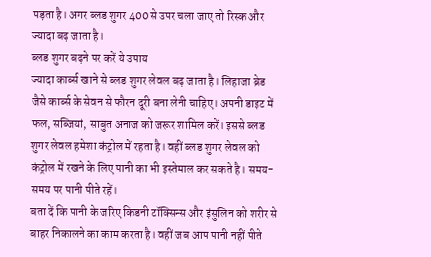पड़ता है। अगर ब्लड शुगर 400 से उपर चला जाए तो रिस्क और ज्यादा बढ़ जाता है।
ब्लड शुगर बढ़ने पर करें ये उपाय
ज्यादा कार्ब्स खाने से ब्लड शुगर लेवल बढ़ जाता है। लिहाजा ब्रेड जैसे कार्ब्स के सेवन से फौरन दूरी बना लेनी चाहिए। अपनी डाइट में फल, सब्जियां, साबुत अनाज को जरूर शामिल करें। इससे ब्लड शुगर लेवल हमेशा कंट्रोल में रहता है। वहीं ब्लड शुगर लेवल को कंट्रोल में रखने के लिए पानी का भी इस्तेमाल कर सकते है। समय-समय पर पानी पीते रहें।
बता दें कि पानी के जरिए किडनी टॉक्सिन्स और इंसुलिन को शरीर से बाहर निकालने का काम करता है। वहीं जब आप पानी नहीं पीते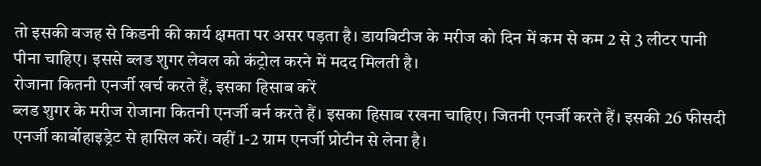तो इसकी वजह से किडनी की कार्य क्षमता पर असर पड़ता है। डायबिटीज के मरीज को दिन में कम से कम 2 से 3 लीटर पानी पीना चाहिए। इससे ब्लड शुगर लेवल को कंट्रोल करने में मदद मिलती है।
रोजाना कितनी एनर्जी खर्च करते हैं, इसका हिसाब करें
ब्लड शुगर के मरीज रोजाना कितनी एनर्जी बर्न करते हैं। इसका हिसाब रखना चाहिए। जितनी एनर्जी करते हैं। इसकी 26 फीसदी एनर्जी कार्बोहाइड्रेट से हासिल करें। वहीं 1-2 ग्राम एनर्जी प्रोटीन से लेना है।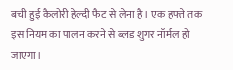बची हुई कैलोरी हेल्दी फैट से लेना है। एक हफ्ते तक इस नियम का पालन करने से ब्लड शुगर नॉर्मल हो जाएगा।